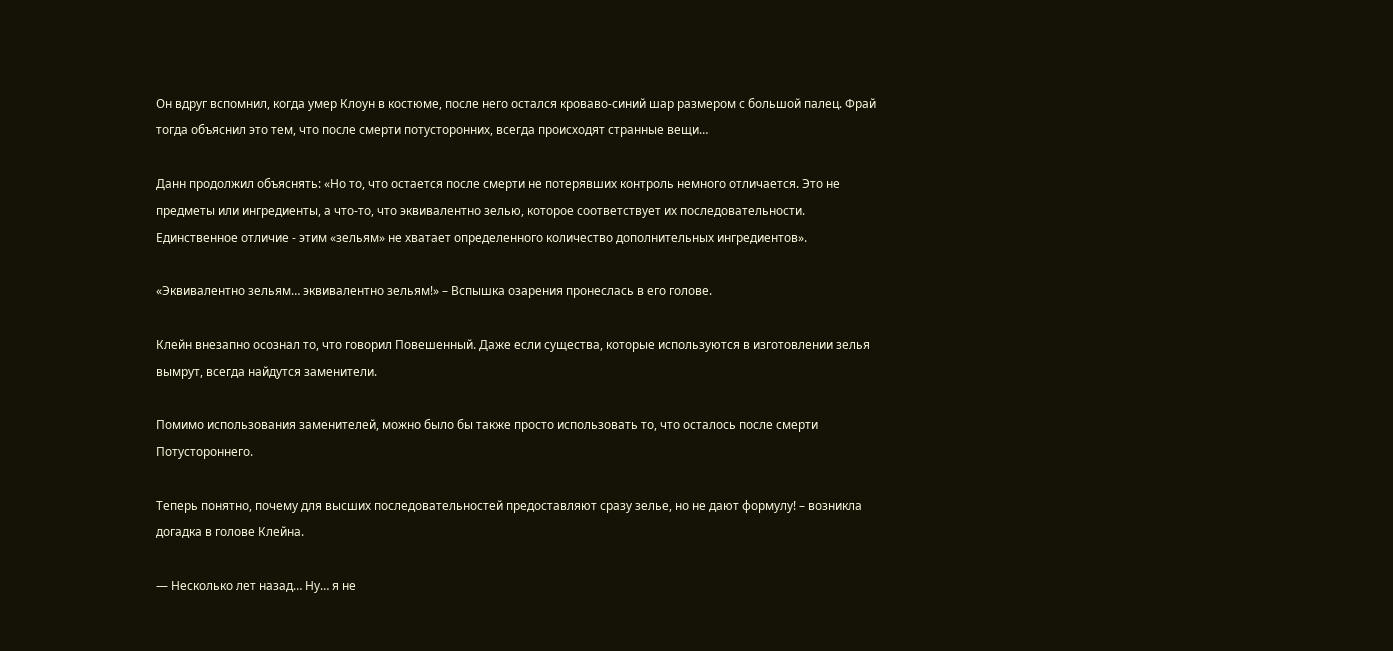Он вдруг вспомнил, когда умер Клоун в костюме, после него остался кроваво-синий шар размером с большой палец. Фрай тогда объяснил это тем, что после смерти потусторонних, всегда происходят странные вещи…

Данн продолжил объяснять: «Но то, что остается после смерти не потерявших контроль немного отличается. Это не предметы или ингредиенты, а что-то, что эквивалентно зелью, которое соответствует их последовательности. Единственное отличие - этим «зельям» не хватает определенного количество дополнительных ингредиентов».

«Эквивалентно зельям… эквивалентно зельям!» – Вспышка озарения пронеслась в его голове.

Клейн внезапно осознал то, что говорил Повешенный. Даже если существа, которые используются в изготовлении зелья вымрут, всегда найдутся заменители.

Помимо использования заменителей, можно было бы также просто использовать то, что осталось после смерти Потустороннего.

Теперь понятно, почему для высших последовательностей предоставляют сразу зелье, но не дают формулу! – возникла догадка в голове Клейна.

— Несколько лет назад… Ну… я не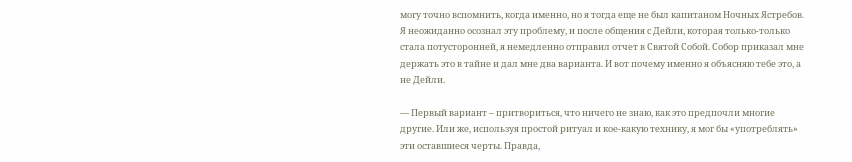могу точно вспомнить, когда именно, но я тогда еще не был капитаном Ночных Ястребов. Я неожиданно осознал эту проблему, и после общения с Дейли, которая только-только стала потусторонней, я немедленно отправил отчет в Святой Собой. Собор приказал мне держать это в тайне и дал мне два варианта. И вот почему именно я объясняю тебе это, а не Дейли.

— Первый вариант – притвориться, что ничего не знаю, как это предпочли многие другие. Или же, используя простой ритуал и кое-какую технику, я мог бы «употреблять» эти оставшиеся черты. Правда,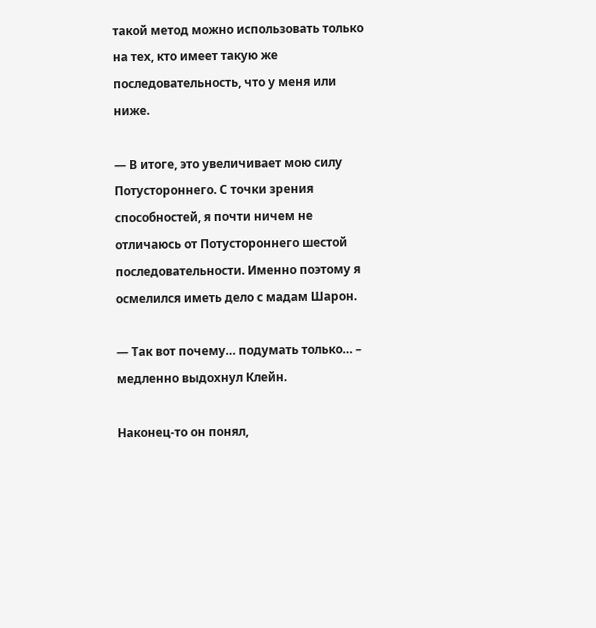такой метод можно использовать только на тех, кто имеет такую же последовательность, что у меня или ниже.

— В итоге, это увеличивает мою силу Потустороннего. С точки зрения способностей, я почти ничем не отличаюсь от Потустороннего шестой последовательности. Именно поэтому я осмелился иметь дело с мадам Шарон.

— Так вот почему… подумать только… – медленно выдохнул Клейн.

Наконец-то он понял,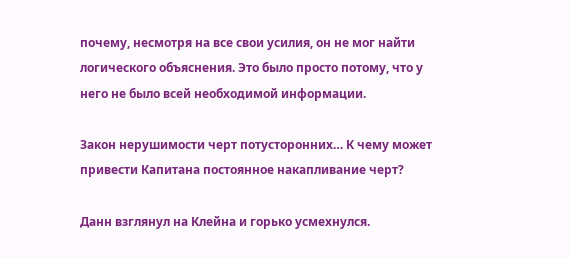почему, несмотря на все свои усилия, он не мог найти логического объяснения. Это было просто потому, что у него не было всей необходимой информации.

Закон нерушимости черт потусторонних… К чему может привести Капитана постоянное накапливание черт?

Данн взглянул на Клейна и горько усмехнулся.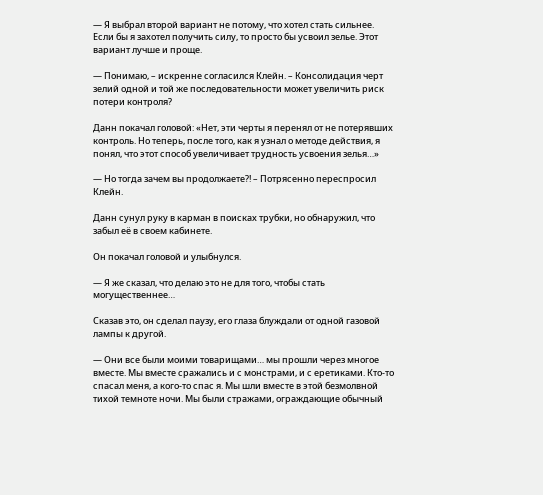— Я выбрал второй вариант не потому, что хотел стать сильнее. Если бы я захотел получить силу, то просто бы усвоил зелье. Этот вариант лучше и проще.

— Понимаю, – искренне согласился Клейн. – Консолидация черт зелий одной и той же последовательности может увеличить риск потери контроля?

Данн покачал головой: «Нет, эти черты я перенял от не потерявших контроль. Но теперь, после того, как я узнал о методе действия, я понял, что этот способ увеличивает трудность усвоения зелья…»

— Но тогда зачем вы продолжаете?! – Потрясенно переспросил Клейн.

Данн сунул руку в карман в поисках трубки, но обнаружил, что забыл её в своем кабинете.

Он покачал головой и улыбнулся.

— Я же сказал, что делаю это не для того, чтобы стать могущественнее…

Сказав это, он сделал паузу, его глаза блуждали от одной газовой лампы к другой.

— Они все были моими товарищами… мы прошли через многое вместе. Мы вместе сражались и с монстрами, и с еретиками. Кто-то спасал меня, а кого-то спас я. Мы шли вместе в этой безмолвной тихой темноте ночи. Мы были стражами, ограждающие обычный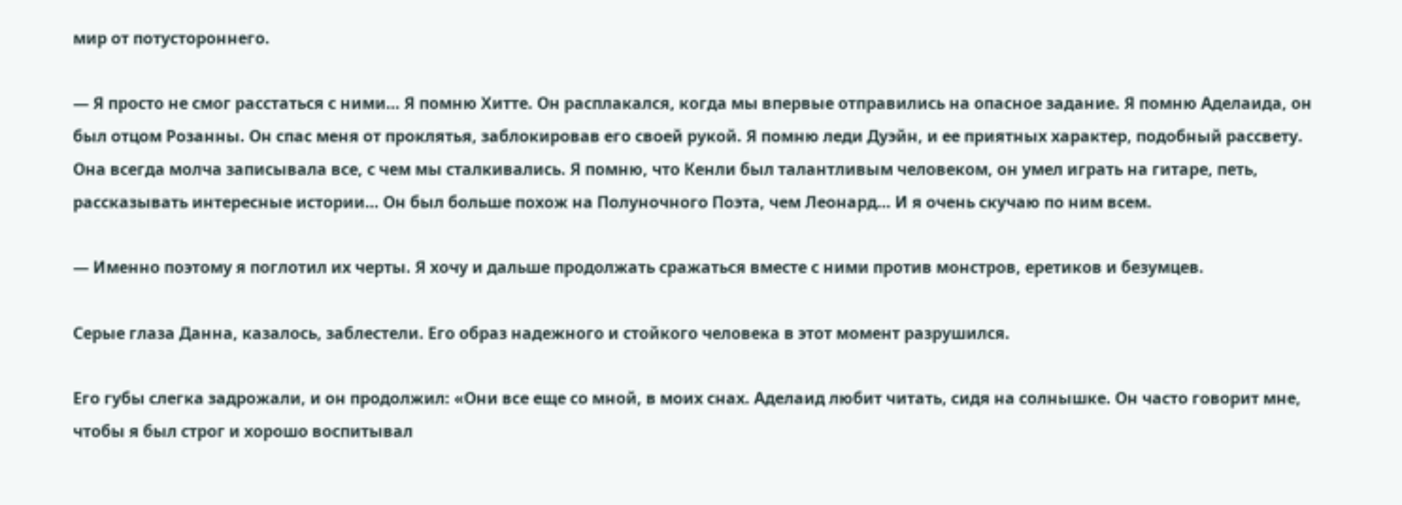мир от потустороннего.

— Я просто не смог расстаться с ними… Я помню Хитте. Он расплакался, когда мы впервые отправились на опасное задание. Я помню Аделаида, он был отцом Розанны. Он спас меня от проклятья, заблокировав его своей рукой. Я помню леди Дуэйн, и ее приятных характер, подобный рассвету. Она всегда молча записывала все, с чем мы сталкивались. Я помню, что Кенли был талантливым человеком, он умел играть на гитаре, петь, рассказывать интересные истории… Он был больше похож на Полуночного Поэта, чем Леонард… И я очень скучаю по ним всем.

— Именно поэтому я поглотил их черты. Я хочу и дальше продолжать сражаться вместе с ними против монстров, еретиков и безумцев.

Серые глаза Данна, казалось, заблестели. Его образ надежного и стойкого человека в этот момент разрушился.

Его губы слегка задрожали, и он продолжил: «Они все еще со мной, в моих снах. Аделаид любит читать, сидя на солнышке. Он часто говорит мне, чтобы я был строг и хорошо воспитывал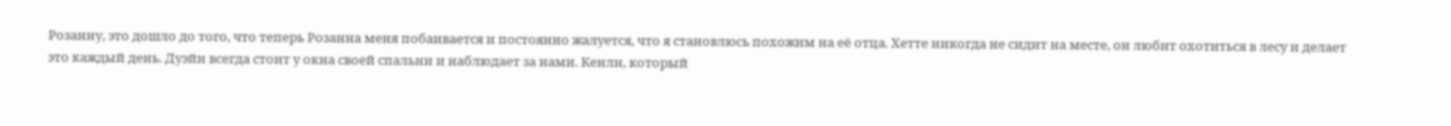Розанну, это дошло до того, что теперь Розанна меня побаивается и постоянно жалуется, что я становлюсь похожим на её отца. Хетте никогда не сидит на месте, он любит охотиться в лесу и делает это каждый день. Дуэйн всегда стоит у окна своей спальни и наблюдает за нами. Кенли, который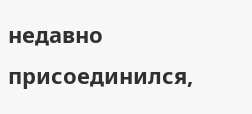недавно присоединился,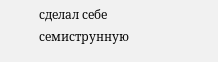сделал себе семиструнную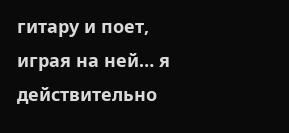гитару и поет, играя на ней… я действительно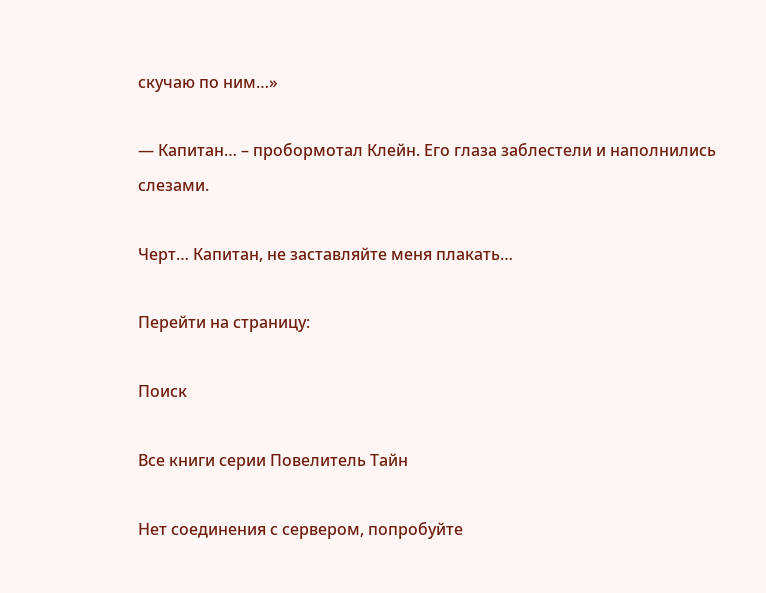скучаю по ним…»

— Капитан… – пробормотал Клейн. Его глаза заблестели и наполнились слезами.

Черт… Капитан, не заставляйте меня плакать…

Перейти на страницу:

Поиск

Все книги серии Повелитель Тайн

Нет соединения с сервером, попробуйте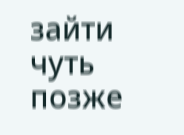зайти чуть позже